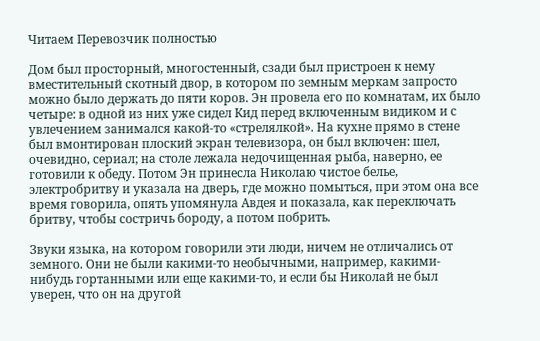Читаем Перевозчик полностью

Дом был просторный, многостенный, сзади был пристроен к нему вместительный скотный двор, в котором по земным меркам запросто можно было держать до пяти коров. Эн провела его по комнатам, их было четыре: в одной из них уже сидел Кид перед включенным видиком и с увлечением занимался какой-то «стрелялкой». На кухне прямо в стене был вмонтирован плоский экран телевизора, он был включен: шел, очевидно, сериал; на столе лежала недочищенная рыба, наверно, ее готовили к обеду. Потом Эн принесла Николаю чистое белье, электробритву и указала на дверь, где можно помыться, при этом она все время говорила, опять упомянула Авдея и показала, как переключать бритву, чтобы состричь бороду, а потом побрить.

Звуки языка, на котором говорили эти люди, ничем не отличались от земного. Они не были какими-то необычными, например, какими-нибудь гортанными или еще какими-то, и если бы Николай не был уверен, что он на другой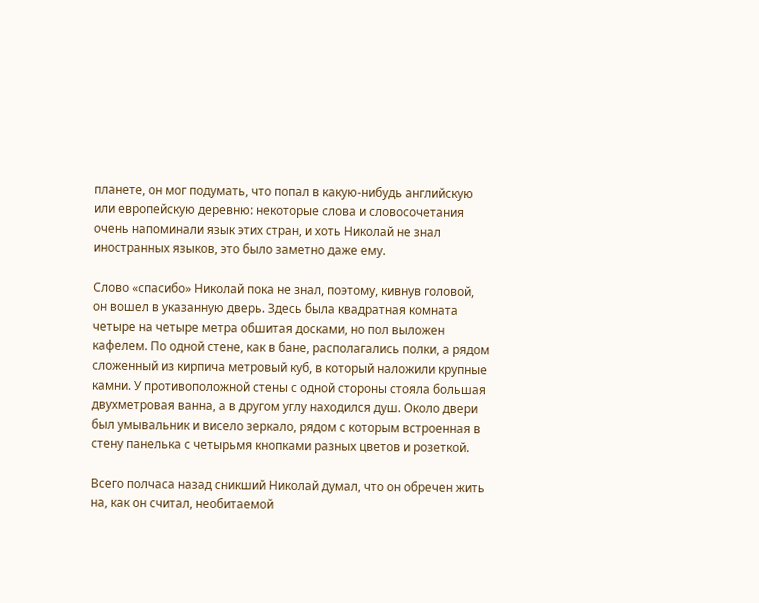планете, он мог подумать, что попал в какую-нибудь английскую или европейскую деревню: некоторые слова и словосочетания очень напоминали язык этих стран, и хоть Николай не знал иностранных языков, это было заметно даже ему.

Слово «спасибо» Николай пока не знал, поэтому, кивнув головой, он вошел в указанную дверь. Здесь была квадратная комната четыре на четыре метра обшитая досками, но пол выложен кафелем. По одной стене, как в бане, располагались полки, а рядом сложенный из кирпича метровый куб, в который наложили крупные камни. У противоположной стены с одной стороны стояла большая двухметровая ванна, а в другом углу находился душ. Около двери был умывальник и висело зеркало, рядом с которым встроенная в стену панелька с четырьмя кнопками разных цветов и розеткой.

Всего полчаса назад сникший Николай думал, что он обречен жить на, как он считал, необитаемой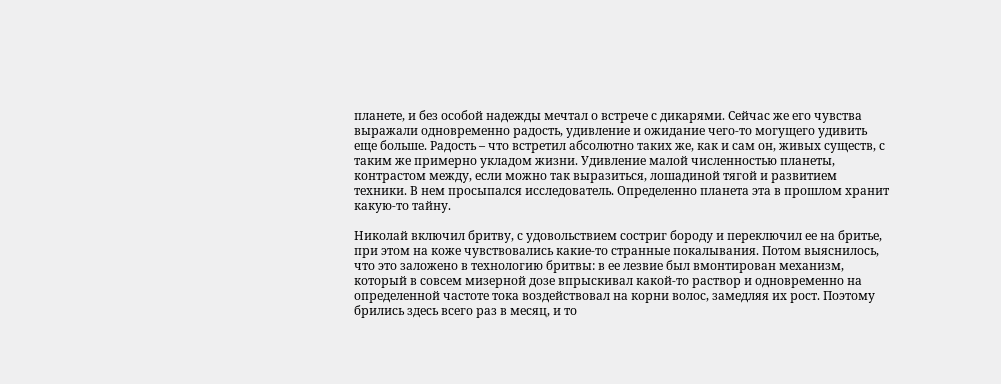планете, и без особой надежды мечтал о встрече с дикарями. Сейчас же его чувства выражали одновременно радость, удивление и ожидание чего-то могущего удивить еще больше. Радость – что встретил абсолютно таких же, как и сам он, живых существ, с таким же примерно укладом жизни. Удивление малой численностью планеты, контрастом между, если можно так выразиться, лошадиной тягой и развитием техники. В нем просыпался исследователь. Определенно планета эта в прошлом хранит какую-то тайну.

Николай включил бритву, с удовольствием состриг бороду и переключил ее на бритье, при этом на коже чувствовались какие-то странные покалывания. Потом выяснилось, что это заложено в технологию бритвы: в ее лезвие был вмонтирован механизм, который в совсем мизерной дозе впрыскивал какой-то раствор и одновременно на определенной частоте тока воздействовал на корни волос, замедляя их рост. Поэтому брились здесь всего раз в месяц, и то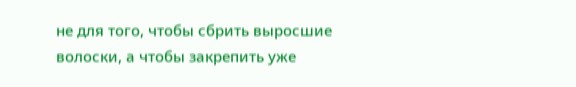не для того, чтобы сбрить выросшие волоски, а чтобы закрепить уже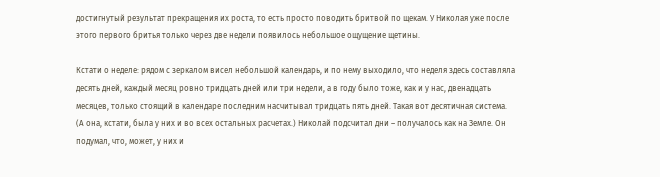достигнутый результат прекращения их роста, то есть просто поводить бритвой по щекам. У Николая уже после этого первого бритья только через две недели появилось небольшое ощущение щетины.

Кстати о неделе: рядом с зеркалом висел небольшой календарь, и по нему выходило, что неделя здесь составляла десять дней, каждый месяц ровно тридцать дней или три недели, а в году было тоже, как и у нас, двенадцать месяцев, только стоящий в календаре последним насчитывал тридцать пять дней. Такая вот десятичная система. (А она, кстати, была у них и во всех остальных расчетах.) Николай подсчитал дни – получалось как на Земле. Он подумал, что, может, у них и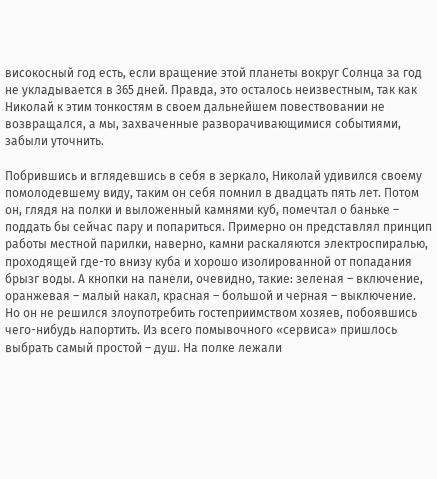високосный год есть, если вращение этой планеты вокруг Солнца за год не укладывается в 365 дней. Правда, это осталось неизвестным, так как Николай к этим тонкостям в своем дальнейшем повествовании не возвращался, а мы, захваченные разворачивающимися событиями, забыли уточнить.

Побрившись и вглядевшись в себя в зеркало, Николай удивился своему помолодевшему виду, таким он себя помнил в двадцать пять лет. Потом он, глядя на полки и выложенный камнями куб, помечтал о баньке – поддать бы сейчас пару и попариться. Примерно он представлял принцип работы местной парилки, наверно, камни раскаляются электроспиралью, проходящей где-то внизу куба и хорошо изолированной от попадания брызг воды. А кнопки на панели, очевидно, такие: зеленая – включение, оранжевая – малый накал, красная – большой и черная – выключение. Но он не решился злоупотребить гостеприимством хозяев, побоявшись чего-нибудь напортить. Из всего помывочного «сервиса» пришлось выбрать самый простой – душ. На полке лежали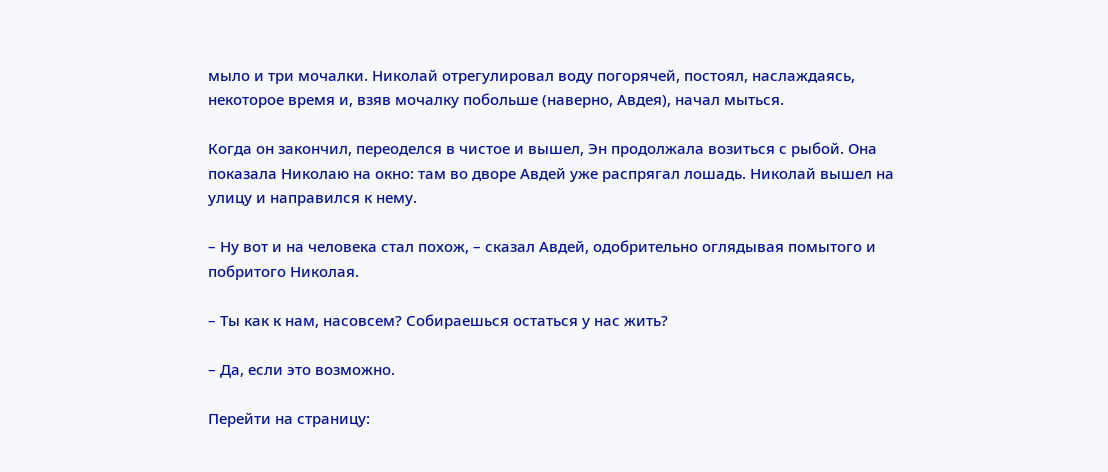мыло и три мочалки. Николай отрегулировал воду погорячей, постоял, наслаждаясь, некоторое время и, взяв мочалку побольше (наверно, Авдея), начал мыться.

Когда он закончил, переоделся в чистое и вышел, Эн продолжала возиться с рыбой. Она показала Николаю на окно: там во дворе Авдей уже распрягал лошадь. Николай вышел на улицу и направился к нему.

– Ну вот и на человека стал похож, – сказал Авдей, одобрительно оглядывая помытого и побритого Николая.

– Ты как к нам, насовсем? Собираешься остаться у нас жить?

– Да, если это возможно.

Перейти на страницу: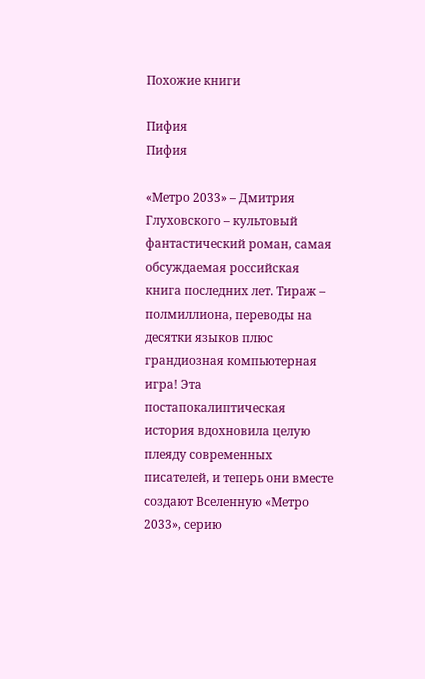Похожие книги

Пифия
Пифия

«Метро 2033» – Дмитрия Глуховского – культовый фантастический роман, самая обсуждаемая российская книга последних лет. Тираж – полмиллиона, переводы на десятки языков плюс грандиозная компьютерная игра! Эта постапокалиптическая история вдохновила целую плеяду современных писателей, и теперь они вместе создают Вселенную «Метро 2033», серию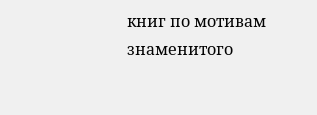книг по мотивам знаменитого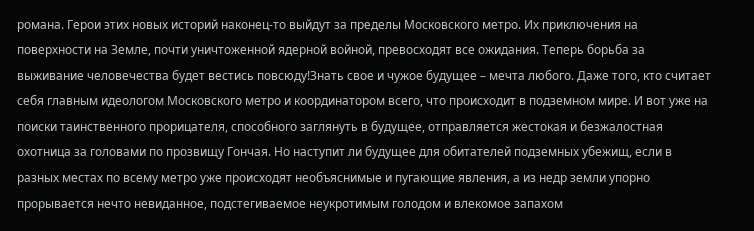романа. Герои этих новых историй наконец-то выйдут за пределы Московского метро. Их приключения на поверхности на Земле, почти уничтоженной ядерной войной, превосходят все ожидания. Теперь борьба за выживание человечества будет вестись повсюду!Знать свое и чужое будущее – мечта любого. Даже того, кто считает себя главным идеологом Московского метро и координатором всего, что происходит в подземном мире. И вот уже на поиски таинственного прорицателя, способного заглянуть в будущее, отправляется жестокая и безжалостная охотница за головами по прозвищу Гончая. Но наступит ли будущее для обитателей подземных убежищ, если в разных местах по всему метро уже происходят необъяснимые и пугающие явления, а из недр земли упорно прорывается нечто невиданное, подстегиваемое неукротимым голодом и влекомое запахом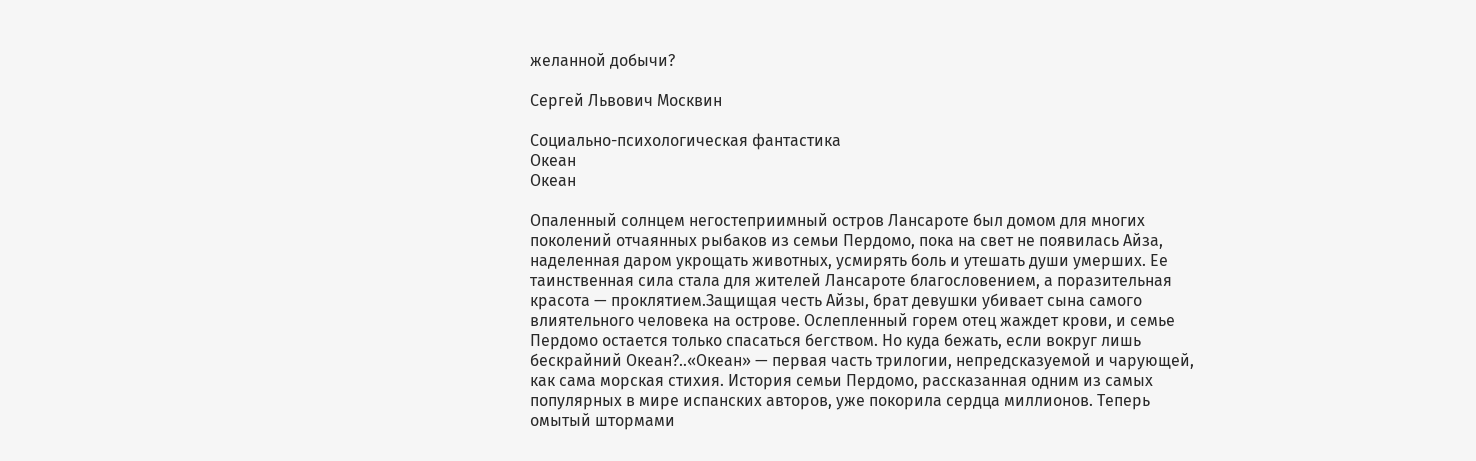желанной добычи?

Сергей Львович Москвин

Социально-психологическая фантастика
Океан
Океан

Опаленный солнцем негостеприимный остров Лансароте был домом для многих поколений отчаянных рыбаков из семьи Пердомо, пока на свет не появилась Айза, наделенная даром укрощать животных, усмирять боль и утешать души умерших. Ее таинственная сила стала для жителей Лансароте благословением, а поразительная красота — проклятием.Защищая честь Айзы, брат девушки убивает сына самого влиятельного человека на острове. Ослепленный горем отец жаждет крови, и семье Пердомо остается только спасаться бегством. Но куда бежать, если вокруг лишь бескрайний Океан?..«Океан» — первая часть трилогии, непредсказуемой и чарующей, как сама морская стихия. История семьи Пердомо, рассказанная одним из самых популярных в мире испанских авторов, уже покорила сердца миллионов. Теперь омытый штормами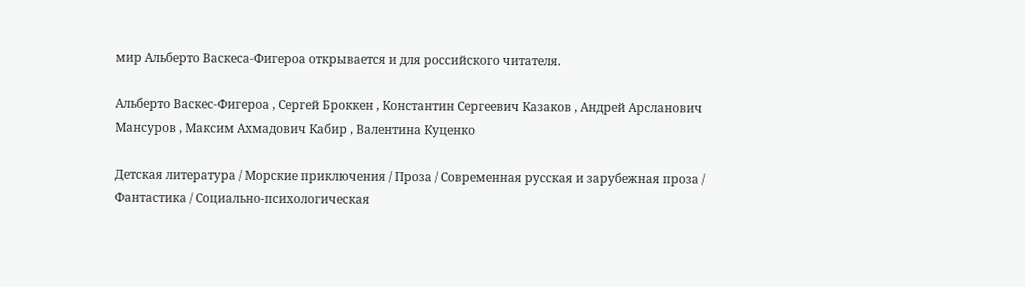мир Альберто Васкеса-Фигероа открывается и для российского читателя.

Альберто Васкес-Фигероа , Сергей Броккен , Константин Сергеевич Казаков , Андрей Арсланович Мансуров , Максим Ахмадович Кабир , Валентина Куценко

Детская литература / Морские приключения / Проза / Современная русская и зарубежная проза / Фантастика / Социально-психологическая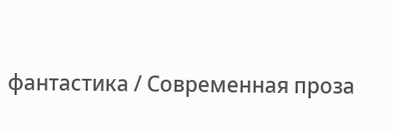фантастика / Современная проза